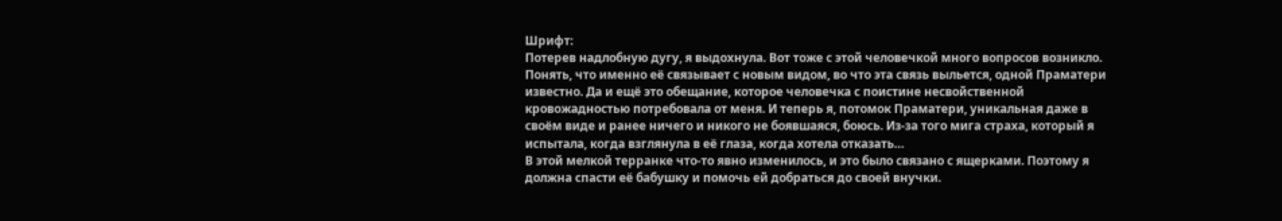Шрифт:
Потерев надлобную дугу, я выдохнула. Вот тоже с этой человечкой много вопросов возникло. Понять, что именно её связывает с новым видом, во что эта связь выльется, одной Праматери известно. Да и ещё это обещание, которое человечка с поистине несвойственной кровожадностью потребовала от меня. И теперь я, потомок Праматери, уникальная даже в своём виде и ранее ничего и никого не боявшаяся, боюсь. Из-за того мига страха, который я испытала, когда взглянула в её глаза, когда хотела отказать…
В этой мелкой терранке что-то явно изменилось, и это было связано с ящерками. Поэтому я должна спасти её бабушку и помочь ей добраться до своей внучки.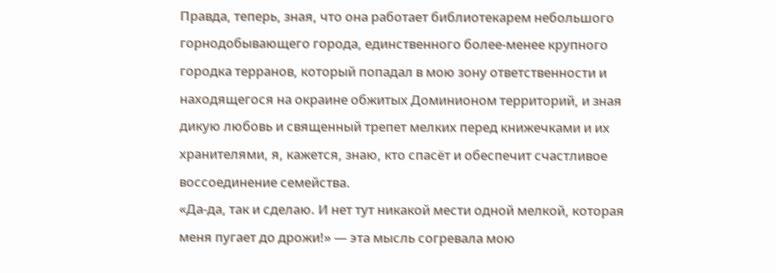Правда, теперь, зная, что она работает библиотекарем небольшого горнодобывающего города, единственного более-менее крупного городка терранов, который попадал в мою зону ответственности и находящегося на окраине обжитых Доминионом территорий, и зная дикую любовь и священный трепет мелких перед книжечками и их хранителями, я, кажется, знаю, кто спасёт и обеспечит счастливое воссоединение семейства.
«Да-да, так и сделаю. И нет тут никакой мести одной мелкой, которая меня пугает до дрожи!» — эта мысль согревала мою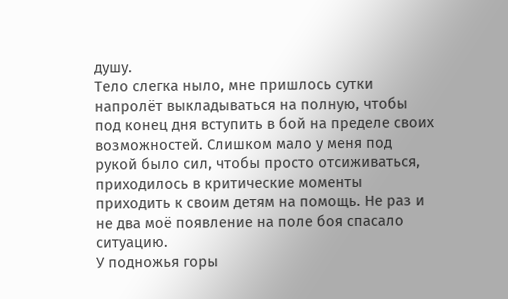душу.
Тело слегка ныло, мне пришлось сутки напролёт выкладываться на полную, чтобы под конец дня вступить в бой на пределе своих возможностей. Слишком мало у меня под рукой было сил, чтобы просто отсиживаться, приходилось в критические моменты приходить к своим детям на помощь. Не раз и не два моё появление на поле боя спасало ситуацию.
У подножья горы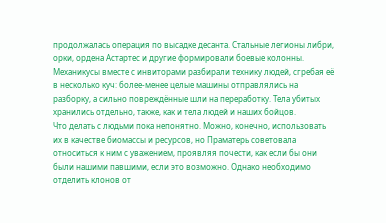продолжалась операция по высадке десанта. Стальные легионы либри, орки, ордена Астартес и другие формировали боевые колонны. Механикусы вместе с инвиторами разбирали технику людей, сгребая её в несколько куч: более-менее целые машины отправлялись на разборку, а сильно повреждённые шли на переработку. Тела убитых хранились отдельно, также, как и тела людей и наших бойцов.
Что делать с людьми пока непонятно. Можно, конечно, использовать их в качестве биомассы и ресурсов, но Праматерь советовала относиться к ним с уважением, проявляя почести, как если бы они были нашими павшими, если это возможно. Однако необходимо отделить клонов от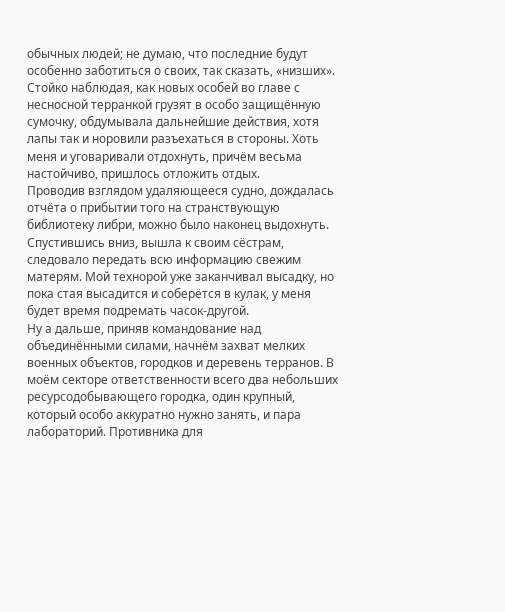обычных людей; не думаю, что последние будут особенно заботиться о своих, так сказать, «низших».
Стойко наблюдая, как новых особей во главе с несносной терранкой грузят в особо защищённую сумочку, обдумывала дальнейшие действия, хотя лапы так и норовили разъехаться в стороны. Хоть меня и уговаривали отдохнуть, причём весьма настойчиво, пришлось отложить отдых.
Проводив взглядом удаляющееся судно, дождалась отчёта о прибытии того на странствующую библиотеку либри, можно было наконец выдохнуть. Спустившись вниз, вышла к своим сёстрам, следовало передать всю информацию свежим матерям. Мой технорой уже заканчивал высадку, но пока стая высадится и соберётся в кулак, у меня будет время подремать часок-другой.
Ну а дальше, приняв командование над объединёнными силами, начнём захват мелких военных объектов, городков и деревень терранов. В моём секторе ответственности всего два небольших ресурсодобывающего городка, один крупный, который особо аккуратно нужно занять, и пара лабораторий. Противника для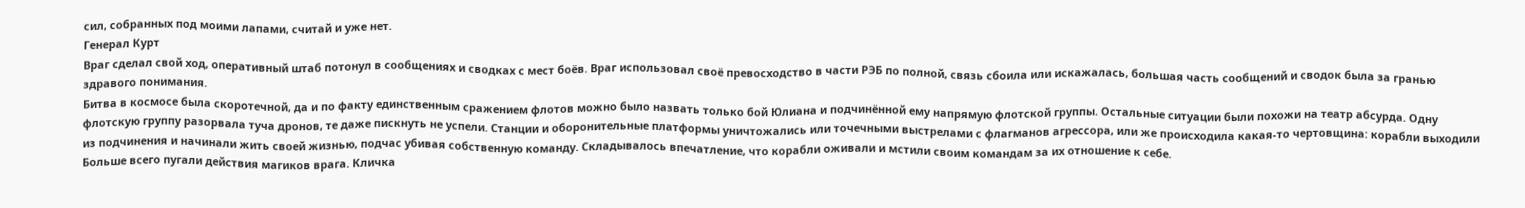сил, собранных под моими лапами, считай и уже нет.
Генерал Курт
Враг сделал свой ход, оперативный штаб потонул в сообщениях и сводках с мест боёв. Враг использовал своё превосходство в части РЭБ по полной, связь сбоила или искажалась, большая часть сообщений и сводок была за гранью здравого понимания.
Битва в космосе была скоротечной, да и по факту единственным сражением флотов можно было назвать только бой Юлиана и подчинённой ему напрямую флотской группы. Остальные ситуации были похожи на театр абсурда. Одну флотскую группу разорвала туча дронов, те даже пискнуть не успели. Станции и оборонительные платформы уничтожались или точечными выстрелами с флагманов агрессора, или же происходила какая-то чертовщина: корабли выходили из подчинения и начинали жить своей жизнью, подчас убивая собственную команду. Складывалось впечатление, что корабли оживали и мстили своим командам за их отношение к себе.
Больше всего пугали действия магиков врага. Кличка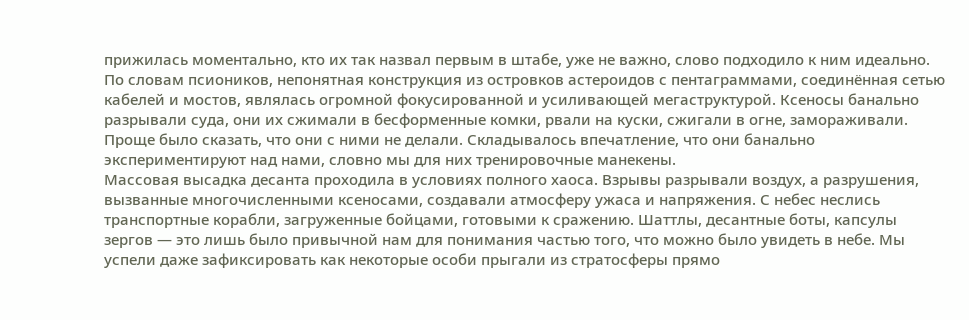прижилась моментально, кто их так назвал первым в штабе, уже не важно, слово подходило к ним идеально. По словам псиоников, непонятная конструкция из островков астероидов с пентаграммами, соединённая сетью кабелей и мостов, являлась огромной фокусированной и усиливающей мегаструктурой. Ксеносы банально разрывали суда, они их сжимали в бесформенные комки, рвали на куски, сжигали в огне, замораживали. Проще было сказать, что они с ними не делали. Складывалось впечатление, что они банально экспериментируют над нами, словно мы для них тренировочные манекены.
Массовая высадка десанта проходила в условиях полного хаоса. Взрывы разрывали воздух, а разрушения, вызванные многочисленными ксеносами, создавали атмосферу ужаса и напряжения. С небес неслись транспортные корабли, загруженные бойцами, готовыми к сражению. Шаттлы, десантные боты, капсулы зергов — это лишь было привычной нам для понимания частью того, что можно было увидеть в небе. Мы успели даже зафиксировать как некоторые особи прыгали из стратосферы прямо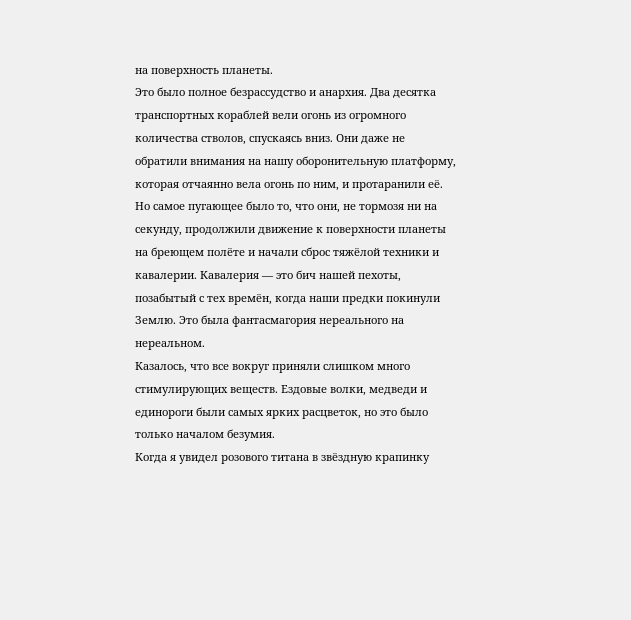на поверхность планеты.
Это было полное безрассудство и анархия. Два десятка транспортных кораблей вели огонь из огромного количества стволов, спускаясь вниз. Они даже не обратили внимания на нашу оборонительную платформу, которая отчаянно вела огонь по ним, и протаранили её.
Но самое пугающее было то, что они, не тормозя ни на секунду, продолжили движение к поверхности планеты на бреющем полёте и начали сброс тяжёлой техники и кавалерии. Кавалерия — это бич нашей пехоты, позабытый с тех времён, когда наши предки покинули Землю. Это была фантасмагория нереального на нереальном.
Казалось, что все вокруг приняли слишком много стимулирующих веществ. Ездовые волки, медведи и единороги были самых ярких расцветок, но это было только началом безумия.
Когда я увидел розового титана в звёздную крапинку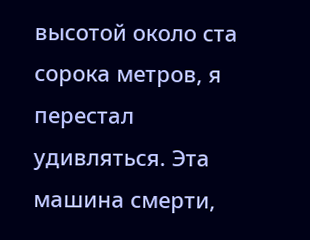высотой около ста сорока метров, я перестал удивляться. Эта машина смерти,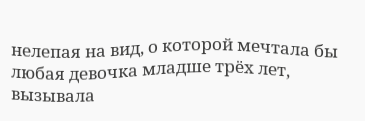нелепая на вид, о которой мечтала бы любая девочка младше трёх лет, вызывала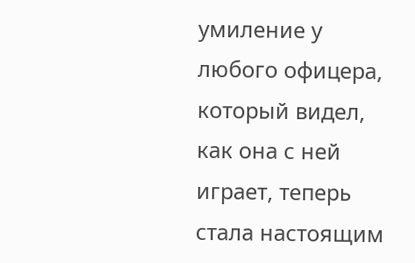умиление у любого офицера, который видел, как она с ней играет, теперь стала настоящим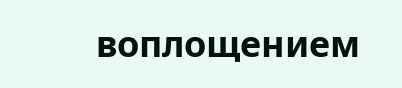воплощением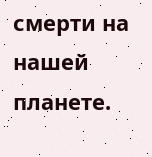смерти на нашей планете.